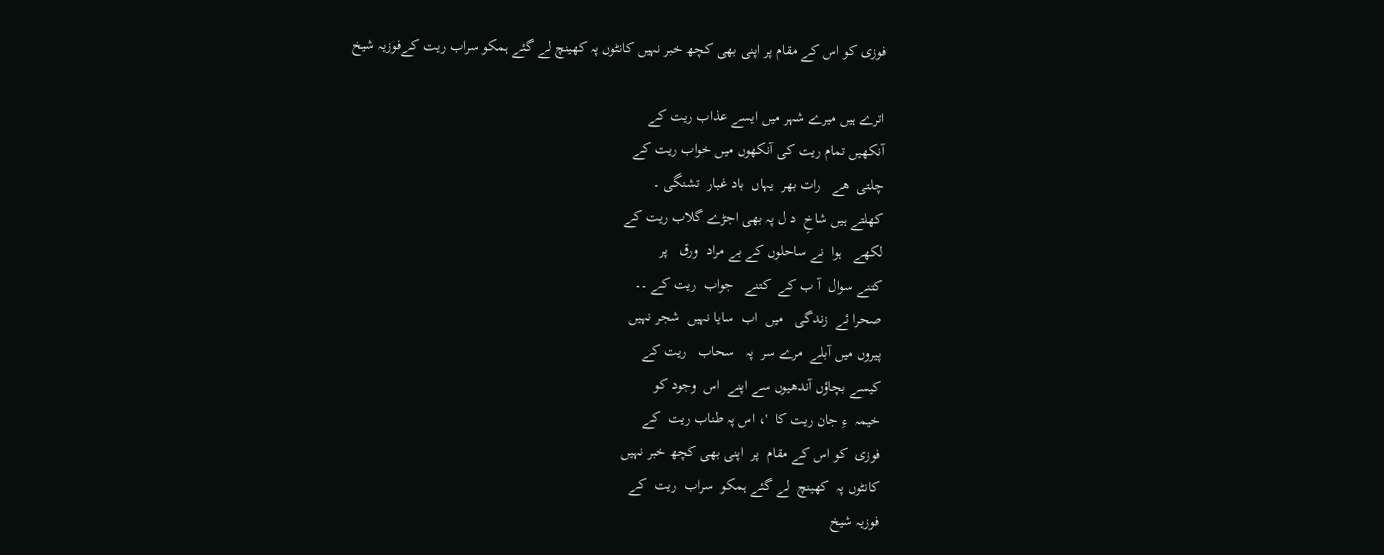فوزی کو اس کے مقام پر اپنی بھی کچھ خبر نہیں کانٹوں پہ کھینچ لے گئے ہمکو سراب ریت کےفوزیہ شیخ

اترے ہیں میرے شہر میں ایسے عذاب ریت کے
آنکھیں تمام ریت کی آنکھوں میں خواب ریت کے
چلتی  ھے   رات بھر  یہاں  باد غبار  تشنگی ۔
کھلتے ہیں شاخِ  د ل پہ بھی اجڑے گلاب ریت کے
لکھے   ہوا  نے ساحلوں کے بے مراد  ورق   پر
کتنے سوال  آ ب کے  کتنے   جواب  ریت کے ۔۔
صحرا ئے  زندگی   میں  اب  سایا نہیں  شجر نہیں
پیروں میں آبلے  مرے سر  پہ   سحاب   ریت کے
کیسے بچاؤں آندھیوں سے اپنے  اس  وجود کو
خیمہ  ءِ جان ریت کا  '، اس پہ طناب ریت  کے
فوزی  کو اس کے مقام  پر  اپنی بھی کچھ خبر نہیں
کانٹوں پہ  کھینچ  لے گئے ہمکو  سراب  ریت  کے
فوزیہ شیخ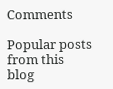Comments

Popular posts from this blog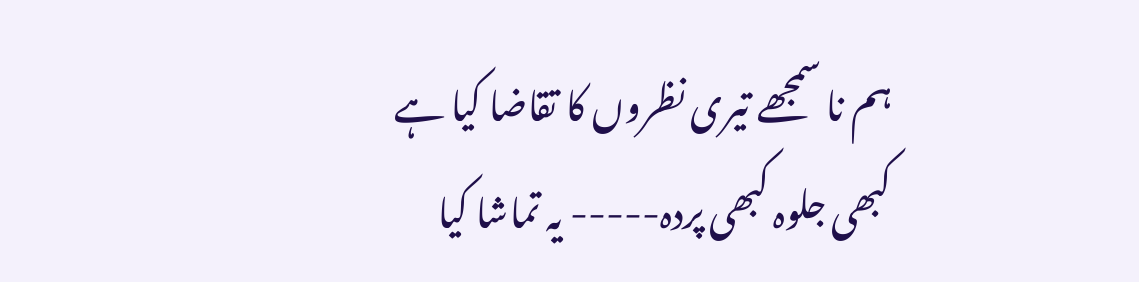ہم نا سمجھے تیری نظروں کا تقاضا کیا ہے کبھی جلوہ کبھی پردہ----- یہ تماشا کیا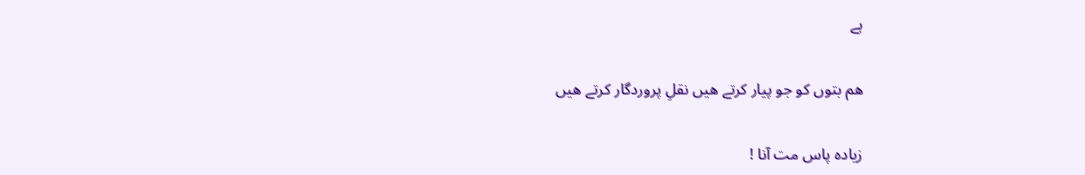ہے

ھم بتوں کو جو پیار کرتے ھیں نقلِ پروردگار کرتے ھیں

زیادہ پاس مت آنا !